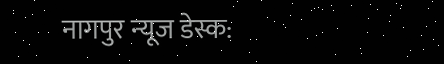नागपुर न्यूज डेस्क: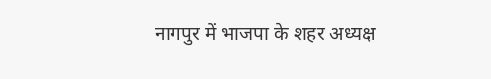नागपुर में भाजपा के शहर अध्यक्ष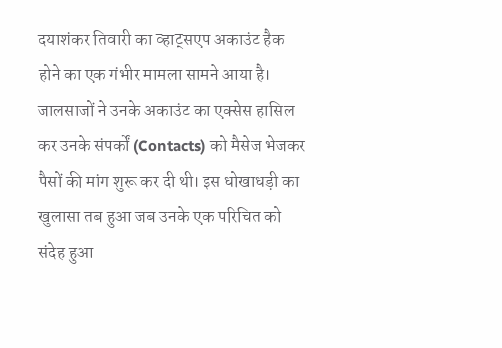दयाशंकर तिवारी का व्हाट्सएप अकाउंट हैक होने का एक गंभीर मामला सामने आया है। जालसाजों ने उनके अकाउंट का एक्सेस हासिल कर उनके संपर्कों (Contacts) को मैसेज भेजकर पैसों की मांग शुरू कर दी थी। इस धोखाधड़ी का खुलासा तब हुआ जब उनके एक परिचित को संदेह हुआ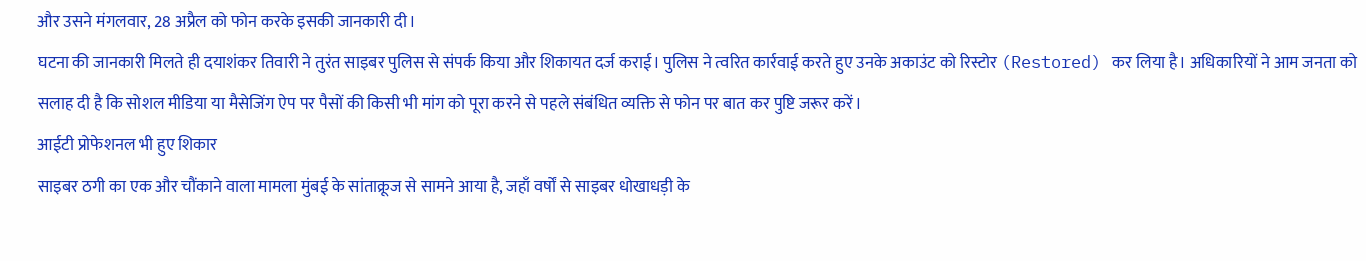और उसने मंगलवार, 28 अप्रैल को फोन करके इसकी जानकारी दी।
घटना की जानकारी मिलते ही दयाशंकर तिवारी ने तुरंत साइबर पुलिस से संपर्क किया और शिकायत दर्ज कराई। पुलिस ने त्वरित कार्रवाई करते हुए उनके अकाउंट को रिस्टोर (Restored) कर लिया है। अधिकारियों ने आम जनता को सलाह दी है कि सोशल मीडिया या मैसेजिंग ऐप पर पैसों की किसी भी मांग को पूरा करने से पहले संबंधित व्यक्ति से फोन पर बात कर पुष्टि जरूर करें।
आईटी प्रोफेशनल भी हुए शिकार
साइबर ठगी का एक और चौंकाने वाला मामला मुंबई के सांताक्रूज से सामने आया है, जहाँ वर्षों से साइबर धोखाधड़ी के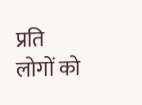प्रति लोगों को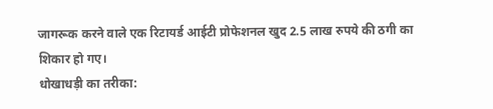जागरूक करने वाले एक रिटायर्ड आईटी प्रोफेशनल खुद 2.5 लाख रुपये की ठगी का शिकार हो गए।
धोखाधड़ी का तरीका: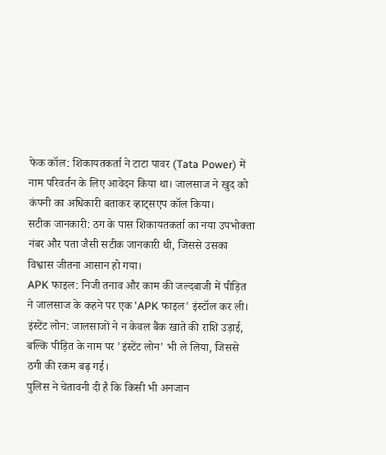फेक कॉल: शिकायतकर्ता ने टाटा पावर (Tata Power) में नाम परिवर्तन के लिए आवेदन किया था। जालसाज ने खुद को कंपनी का अधिकारी बताकर व्हाट्सएप कॉल किया।
सटीक जानकारी: ठग के पास शिकायतकर्ता का नया उपभोक्ता नंबर और पता जैसी सटीक जानकारी थी, जिससे उसका विश्वास जीतना आसान हो गया।
APK फाइल: निजी तनाव और काम की जल्दबाजी में पीड़ित ने जालसाज के कहने पर एक 'APK फाइल' इंस्टॉल कर ली।
इंस्टेंट लोन: जालसाजों ने न केवल बैंक खाते की राशि उड़ाई, बल्कि पीड़ित के नाम पर 'इंस्टेंट लोन' भी ले लिया, जिससे ठगी की रकम बढ़ गई।
पुलिस ने चेतावनी दी है कि किसी भी अनजान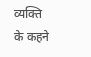व्यक्ति के कहने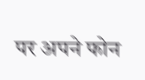पर अपने फोन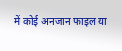में कोई अनजान फाइल या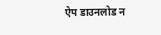ऐप डाउनलोड न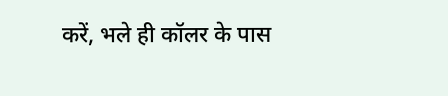करें, भले ही कॉलर के पास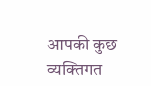आपकी कुछ व्यक्तिगत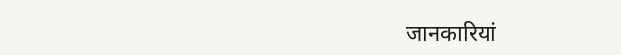जानकारियां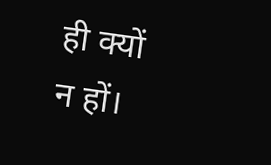ही क्यों न हों।